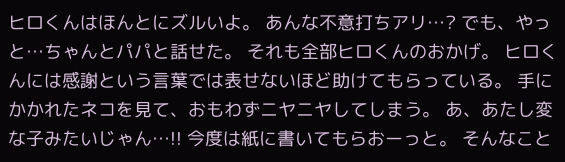ヒロくんはほんとにズルいよ。 あんな不意打ちアリ…? でも、やっと…ちゃんとパパと話せた。 それも全部ヒロくんのおかげ。 ヒロくんには感謝という言葉では表せないほど助けてもらっている。 手にかかれたネコを見て、おもわずニヤニヤしてしまう。 あ、あたし変な子みたいじゃん…!! 今度は紙に書いてもらおーっと。 そんなこと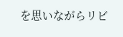を思いながらリビ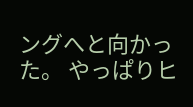ングへと向かった。 やっぱりヒ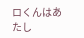ロくんはあたし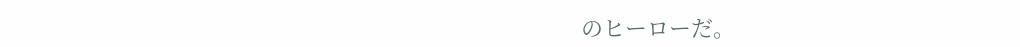のヒーローだ。